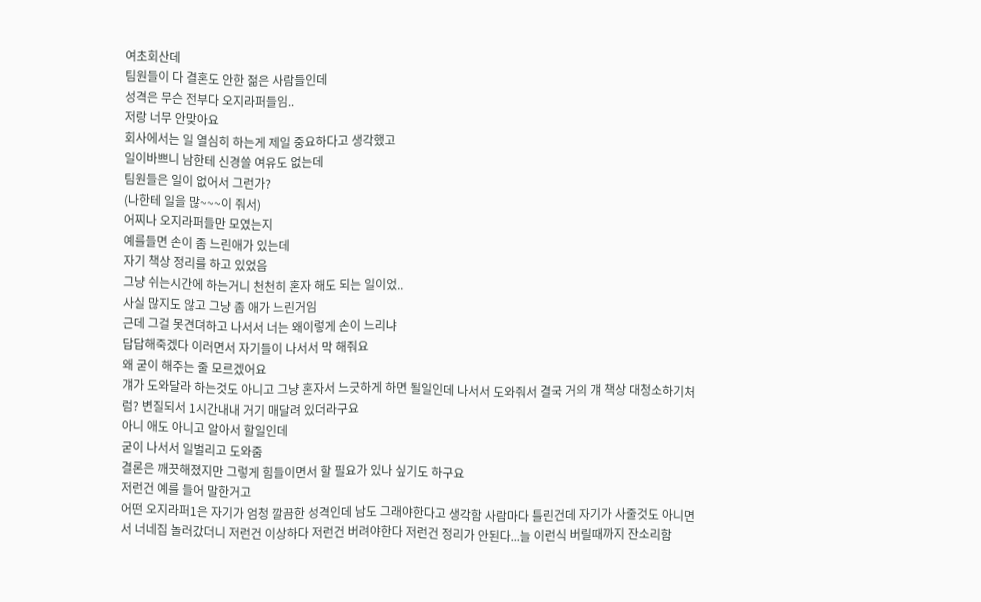여초회산데
팀원들이 다 결혼도 안한 젊은 사람들인데
성격은 무슨 전부다 오지라퍼들임..
저랑 너무 안맞아요
회사에서는 일 열심히 하는게 제일 중요하다고 생각했고
일이바쁘니 남한테 신경쓸 여유도 없는데
팀원들은 일이 없어서 그런가?
(나한테 일을 많~~~이 줘서)
어찌나 오지라퍼들만 모였는지
예를들면 손이 좀 느린애가 있는데
자기 책상 정리를 하고 있었음
그냥 쉬는시간에 하는거니 천천히 혼자 해도 되는 일이었..
사실 많지도 않고 그냥 좀 애가 느린거임
근데 그걸 못견뎌하고 나서서 너는 왜이렇게 손이 느리냐
답답해죽겠다 이러면서 자기들이 나서서 막 해줘요
왜 굳이 해주는 줄 모르겠어요
걔가 도와달라 하는것도 아니고 그냥 혼자서 느긋하게 하면 될일인데 나서서 도와줘서 결국 거의 걔 책상 대청소하기처럼? 변질되서 1시간내내 거기 매달려 있더라구요
아니 애도 아니고 알아서 할일인데
굳이 나서서 일벌리고 도와줌
결론은 깨끗해졌지만 그렇게 힘들이면서 할 필요가 있나 싶기도 하구요
저런건 예를 들어 말한거고
어떤 오지라퍼1은 자기가 엄청 깔끔한 성격인데 남도 그래야한다고 생각함 사람마다 틀린건데 자기가 사줄것도 아니면서 너네집 놀러갔더니 저런건 이상하다 저런건 버려야한다 저런건 정리가 안된다...늘 이런식 버릴때까지 잔소리함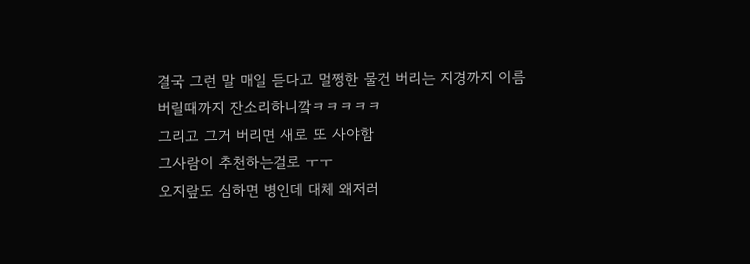결국 그런 말 매일 듣다고 멀쩡한 물건 버리는 지경까지 이름
버릴때까지 잔소리하니깤ㅋㅋㅋㅋㅋ
그리고 그거 버리면 새로 또 사야함
그사람이 추천하는걸로 ㅜㅜ
오지랖도 심하면 병인데 대체 왜저러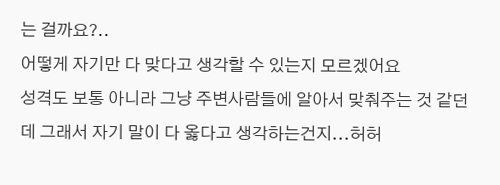는 걸까요?..
어떻게 자기만 다 맞다고 생각할 수 있는지 모르겠어요
성격도 보통 아니라 그냥 주변사람들에 알아서 맞춰주는 것 같던데 그래서 자기 말이 다 옳다고 생각하는건지...허허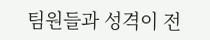팀원들과 성격이 전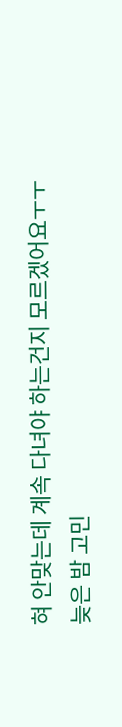혀 안맞는데 계속 다녀야 하는건지 모르겠어요ㅜㅜ
늦은 밤 고민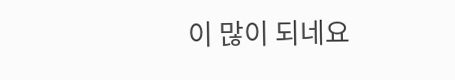이 많이 되네요